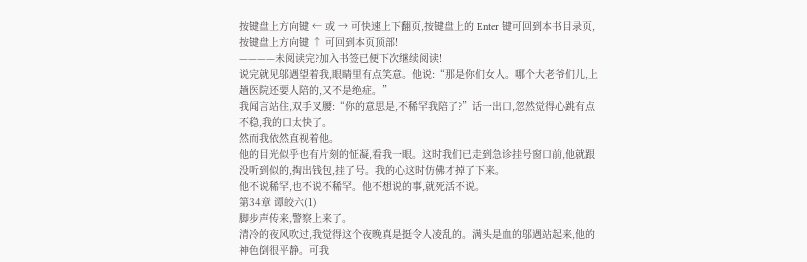按键盘上方向键 ← 或 → 可快速上下翻页,按键盘上的 Enter 键可回到本书目录页,按键盘上方向键 ↑ 可回到本页顶部!
————未阅读完?加入书签已便下次继续阅读!
说完就见邬遇望着我,眼睛里有点笑意。他说:“那是你们女人。哪个大老爷们儿,上趟医院还要人陪的,又不是绝症。”
我闻言站住,双手叉腰:“你的意思是,不稀罕我陪了?”话一出口,忽然觉得心跳有点不稳,我的口太快了。
然而我依然直视着他。
他的目光似乎也有片刻的怔凝,看我一眼。这时我们已走到急诊挂号窗口前,他就跟没听到似的,掏出钱包,挂了号。我的心这时仿佛才掉了下来。
他不说稀罕,也不说不稀罕。他不想说的事,就死活不说。
第34章 谭皎六(1)
脚步声传来,警察上来了。
清冷的夜风吹过,我觉得这个夜晚真是挺令人凌乱的。满头是血的邬遇站起来,他的神色倒很平静。可我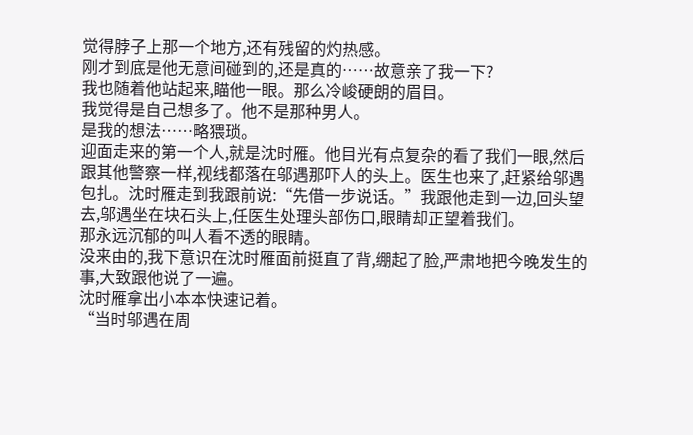觉得脖子上那一个地方,还有残留的灼热感。
刚才到底是他无意间碰到的,还是真的……故意亲了我一下?
我也随着他站起来,瞄他一眼。那么冷峻硬朗的眉目。
我觉得是自己想多了。他不是那种男人。
是我的想法……略猥琐。
迎面走来的第一个人,就是沈时雁。他目光有点复杂的看了我们一眼,然后跟其他警察一样,视线都落在邬遇那吓人的头上。医生也来了,赶紧给邬遇包扎。沈时雁走到我跟前说:“先借一步说话。”我跟他走到一边,回头望去,邬遇坐在块石头上,任医生处理头部伤口,眼睛却正望着我们。
那永远沉郁的叫人看不透的眼睛。
没来由的,我下意识在沈时雁面前挺直了背,绷起了脸,严肃地把今晚发生的事,大致跟他说了一遍。
沈时雁拿出小本本快速记着。
“当时邬遇在周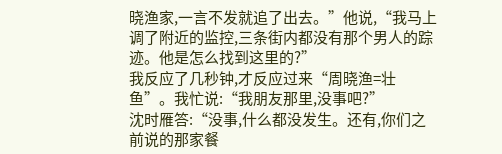晓渔家,一言不发就追了出去。”他说,“我马上调了附近的监控,三条街内都没有那个男人的踪迹。他是怎么找到这里的?”
我反应了几秒钟,才反应过来“周晓渔=壮鱼”。我忙说:“我朋友那里,没事吧?”
沈时雁答:“没事,什么都没发生。还有,你们之前说的那家餐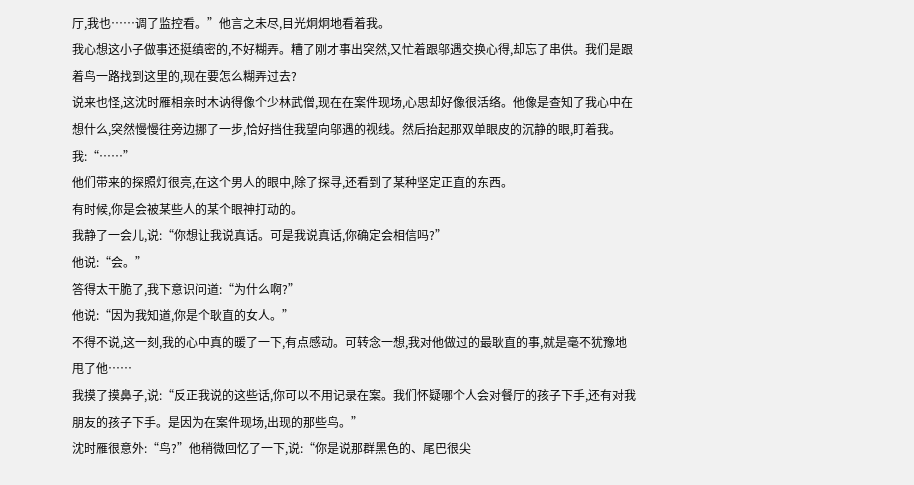厅,我也……调了监控看。”他言之未尽,目光炯炯地看着我。
我心想这小子做事还挺缜密的,不好糊弄。糟了刚才事出突然,又忙着跟邬遇交换心得,却忘了串供。我们是跟着鸟一路找到这里的,现在要怎么糊弄过去?
说来也怪,这沈时雁相亲时木讷得像个少林武僧,现在在案件现场,心思却好像很活络。他像是查知了我心中在想什么,突然慢慢往旁边挪了一步,恰好挡住我望向邬遇的视线。然后抬起那双单眼皮的沉静的眼,盯着我。
我:“……”
他们带来的探照灯很亮,在这个男人的眼中,除了探寻,还看到了某种坚定正直的东西。
有时候,你是会被某些人的某个眼神打动的。
我静了一会儿,说:“你想让我说真话。可是我说真话,你确定会相信吗?”
他说:“会。”
答得太干脆了,我下意识问道:“为什么啊?”
他说:“因为我知道,你是个耿直的女人。”
不得不说,这一刻,我的心中真的暖了一下,有点感动。可转念一想,我对他做过的最耿直的事,就是毫不犹豫地甩了他……
我摸了摸鼻子,说:“反正我说的这些话,你可以不用记录在案。我们怀疑哪个人会对餐厅的孩子下手,还有对我朋友的孩子下手。是因为在案件现场,出现的那些鸟。”
沈时雁很意外:“鸟?”他稍微回忆了一下,说:“你是说那群黑色的、尾巴很尖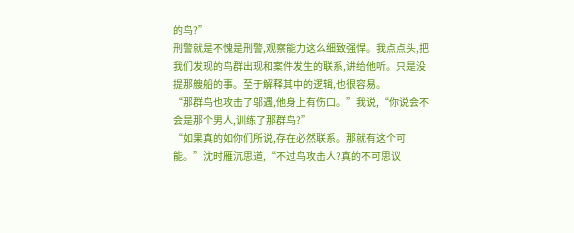的鸟?”
刑警就是不愧是刑警,观察能力这么细致强悍。我点点头,把我们发现的鸟群出现和案件发生的联系,讲给他听。只是没提那艘船的事。至于解释其中的逻辑,也很容易。
“那群鸟也攻击了邬遇,他身上有伤口。”我说,“你说会不会是那个男人,训练了那群鸟?”
“如果真的如你们所说,存在必然联系。那就有这个可能。”沈时雁沉思道,“不过鸟攻击人?真的不可思议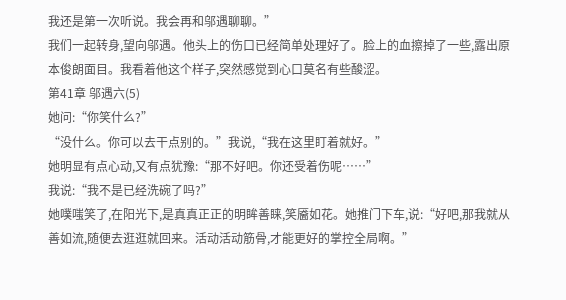我还是第一次听说。我会再和邬遇聊聊。”
我们一起转身,望向邬遇。他头上的伤口已经简单处理好了。脸上的血擦掉了一些,露出原本俊朗面目。我看着他这个样子,突然感觉到心口莫名有些酸涩。
第41章 邬遇六(5)
她问:“你笑什么?”
“没什么。你可以去干点别的。”我说,“我在这里盯着就好。”
她明显有点心动,又有点犹豫:“那不好吧。你还受着伤呢……”
我说:“我不是已经洗碗了吗?”
她噗嗤笑了,在阳光下,是真真正正的明眸善睐,笑靥如花。她推门下车,说:“好吧,那我就从善如流,随便去逛逛就回来。活动活动筋骨,才能更好的掌控全局啊。”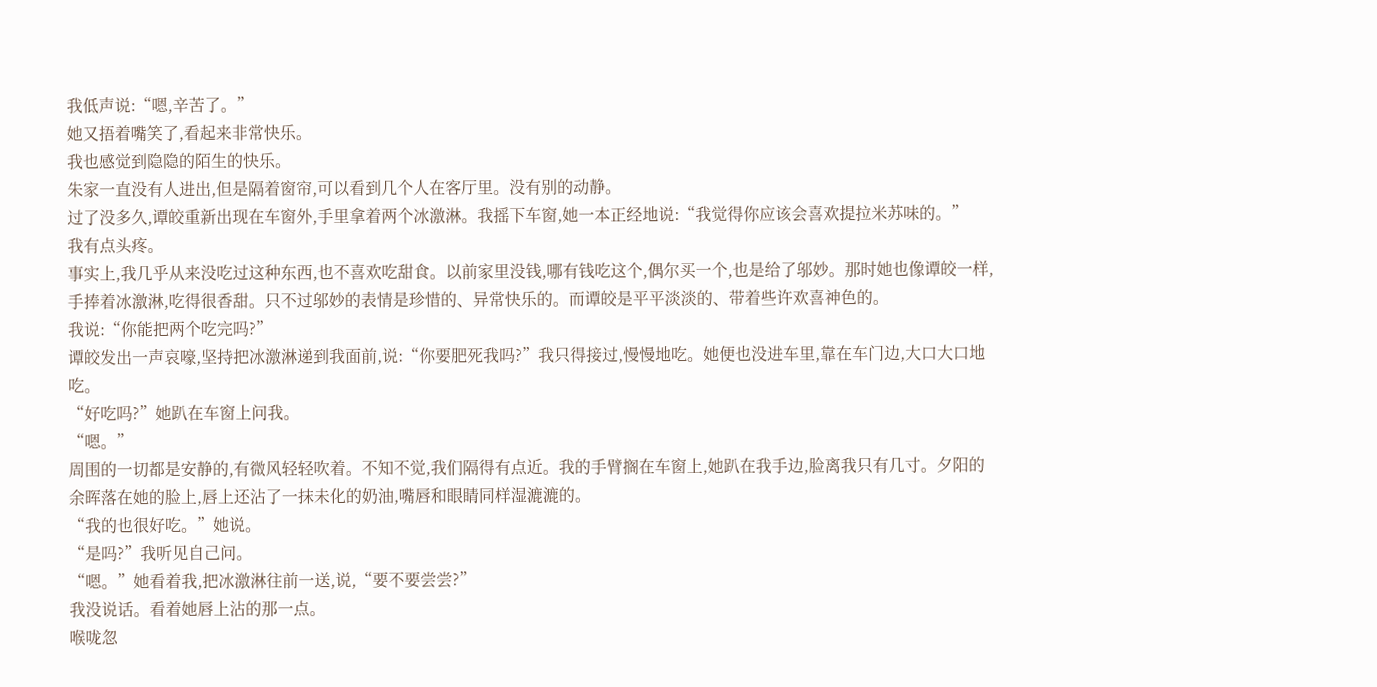我低声说:“嗯,辛苦了。”
她又捂着嘴笑了,看起来非常快乐。
我也感觉到隐隐的陌生的快乐。
朱家一直没有人进出,但是隔着窗帘,可以看到几个人在客厅里。没有别的动静。
过了没多久,谭皎重新出现在车窗外,手里拿着两个冰激淋。我摇下车窗,她一本正经地说:“我觉得你应该会喜欢提拉米苏味的。”
我有点头疼。
事实上,我几乎从来没吃过这种东西,也不喜欢吃甜食。以前家里没钱,哪有钱吃这个,偶尔买一个,也是给了邬妙。那时她也像谭皎一样,手捧着冰激淋,吃得很香甜。只不过邬妙的表情是珍惜的、异常快乐的。而谭皎是平平淡淡的、带着些许欢喜神色的。
我说:“你能把两个吃完吗?”
谭皎发出一声哀嚎,坚持把冰激淋递到我面前,说:“你要肥死我吗?”我只得接过,慢慢地吃。她便也没进车里,靠在车门边,大口大口地吃。
“好吃吗?”她趴在车窗上问我。
“嗯。”
周围的一切都是安静的,有微风轻轻吹着。不知不觉,我们隔得有点近。我的手臂搁在车窗上,她趴在我手边,脸离我只有几寸。夕阳的余晖落在她的脸上,唇上还沾了一抹未化的奶油,嘴唇和眼睛同样湿漉漉的。
“我的也很好吃。”她说。
“是吗?”我听见自己问。
“嗯。”她看着我,把冰激淋往前一送,说,“要不要尝尝?”
我没说话。看着她唇上沾的那一点。
喉咙忽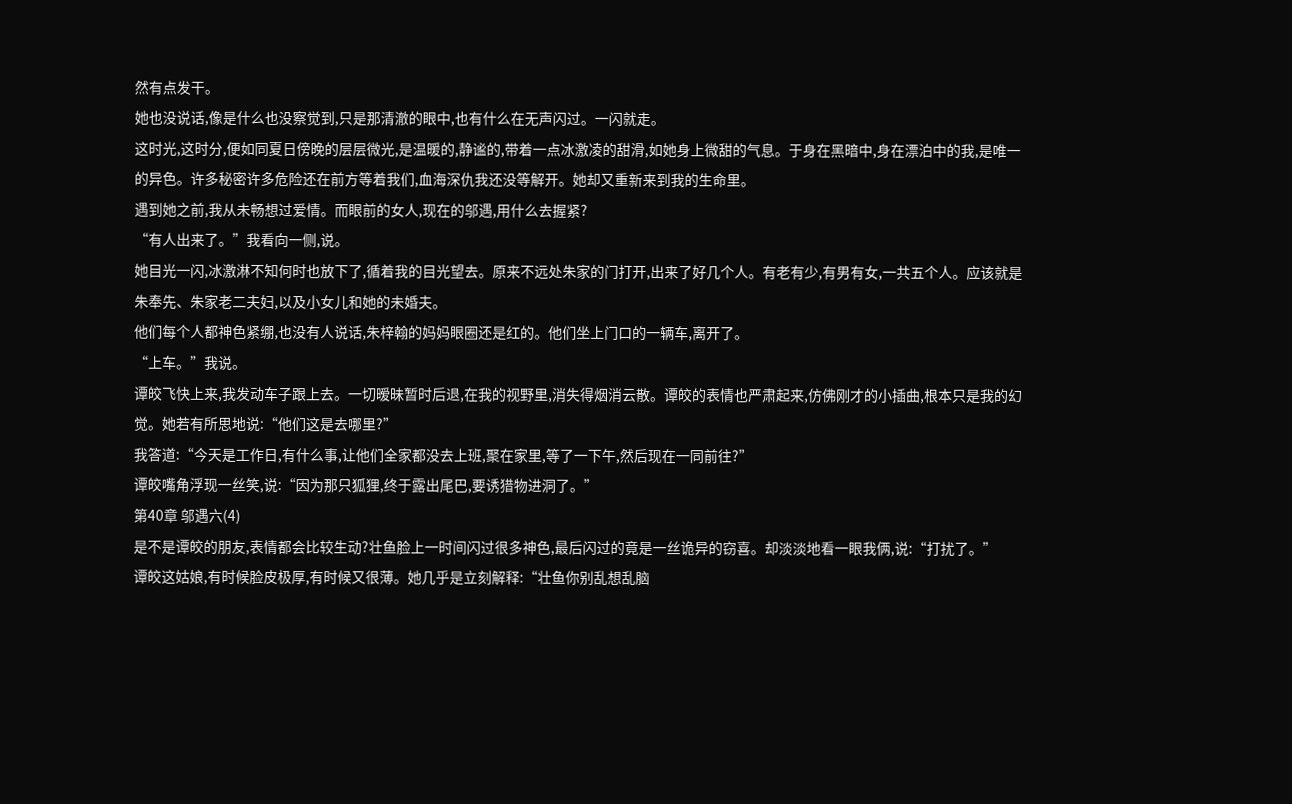然有点发干。
她也没说话,像是什么也没察觉到,只是那清澈的眼中,也有什么在无声闪过。一闪就走。
这时光,这时分,便如同夏日傍晚的层层微光,是温暖的,静谧的,带着一点冰激凌的甜滑,如她身上微甜的气息。于身在黑暗中,身在漂泊中的我,是唯一的异色。许多秘密许多危险还在前方等着我们,血海深仇我还没等解开。她却又重新来到我的生命里。
遇到她之前,我从未畅想过爱情。而眼前的女人,现在的邬遇,用什么去握紧?
“有人出来了。”我看向一侧,说。
她目光一闪,冰激淋不知何时也放下了,循着我的目光望去。原来不远处朱家的门打开,出来了好几个人。有老有少,有男有女,一共五个人。应该就是朱奉先、朱家老二夫妇,以及小女儿和她的未婚夫。
他们每个人都神色紧绷,也没有人说话,朱梓翰的妈妈眼圈还是红的。他们坐上门口的一辆车,离开了。
“上车。”我说。
谭皎飞快上来,我发动车子跟上去。一切暧昧暂时后退,在我的视野里,消失得烟消云散。谭皎的表情也严肃起来,仿佛刚才的小插曲,根本只是我的幻觉。她若有所思地说:“他们这是去哪里?”
我答道:“今天是工作日,有什么事,让他们全家都没去上班,聚在家里,等了一下午,然后现在一同前往?”
谭皎嘴角浮现一丝笑,说:“因为那只狐狸,终于露出尾巴,要诱猎物进洞了。”
第40章 邬遇六(4)
是不是谭皎的朋友,表情都会比较生动?壮鱼脸上一时间闪过很多神色,最后闪过的竟是一丝诡异的窃喜。却淡淡地看一眼我俩,说:“打扰了。”
谭皎这姑娘,有时候脸皮极厚,有时候又很薄。她几乎是立刻解释:“壮鱼你别乱想乱脑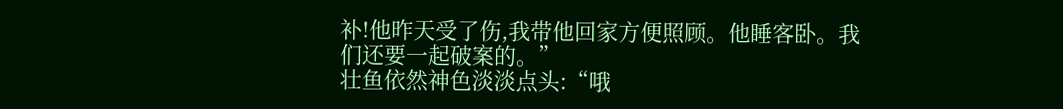补!他昨天受了伤,我带他回家方便照顾。他睡客卧。我们还要一起破案的。”
壮鱼依然神色淡淡点头:“哦